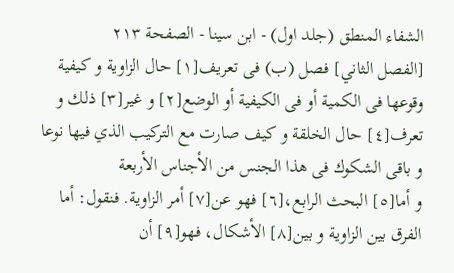الشفاء المنطق (جلد اول) - ابن سينا - الصفحة ٢١٣
[الفصل الثاني] فصل (ب) فى تعريف[١] حال الزاوية و كيفية وقوعها فى الكمية أو فى الكيفية أو الوضع[٢] و غير[٣] ذلك و تعرف[٤] حال الخلقة و كيف صارت مع التركيب الذي فيها نوعا و باقى الشكوك فى هذا الجنس من الأجناس الأربعة
و أما[٥] البحث الرابع،[٦] فهو عن[٧] أمر الزاوية. فنقول: أما الفرق بين الزاوية و بين[٨] الأشكال، فهو[٩] أن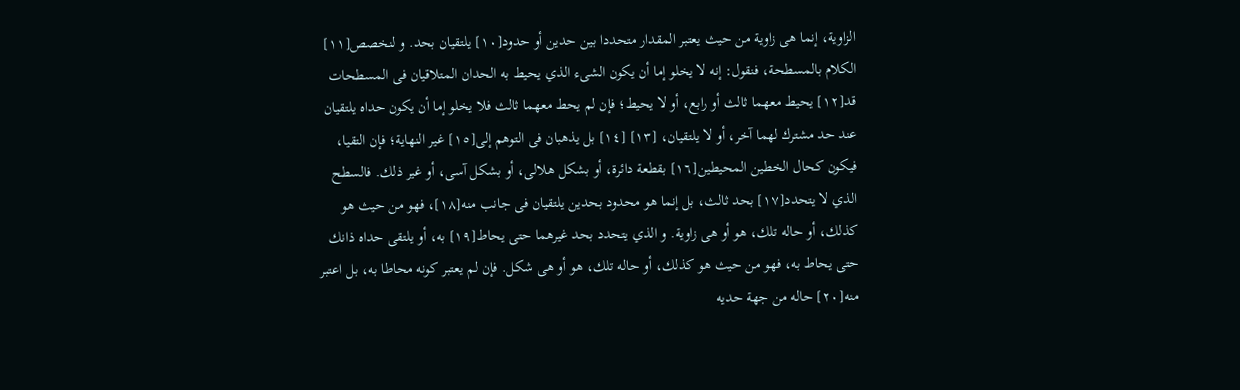الزاوية، إنما هى زاوية من حيث يعتبر المقدار متحددا بين حدين أو حدود[١٠] يلتقيان بحد. و لنخصص[١١] الكلام بالمسطحة، فنقول: إنه لا يخلو إما أن يكون الشىء الذي يحيط به الحدان المتلاقيان فى المسطحات قد[١٢] يحيط معهما ثالث أو رابع، أو لا يحيط؛ فإن لم يحط معهما ثالث فلا يخلو إما أن يكون حداه يلتقيان عند حد مشترك لهما آخر، أو لا يلتقيان، [١٣] [١٤] بل يذهبان فى التوهم إلى[١٥] غير النهاية؛ فإن التقيا، فيكون كحال الخطين المحيطين[١٦] بقطعة دائرة، أو بشكل هلالى، أو بشكل آسى، أو غير ذلك. فالسطح الذي لا يتحدد[١٧] بحد ثالث، بل إنما هو محدود بحدين يلتقيان فى جانب منه[١٨]، فهو من حيث هو كذلك، أو حاله تلك، هو أو هى زاوية. و الذي يتحدد بحد غيرهما حتى يحاط[١٩] به، أو يلتقى حداه ذانك حتى يحاط به، فهو من حيث هو كذلك، أو حاله تلك، هو أو هى شكل. فإن لم يعتبر كونه محاطا به، بل اعتبر منه[٢٠] حاله من جهة حديه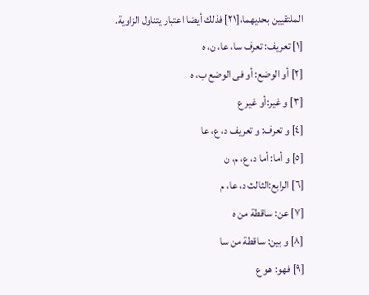الملتقيين بحديهما،[٢١] فذلك أيضا اعتبار يتناول الزاوية.
[١] تعريف: تعرف سا، عا، ن، ه
[٢] أو الوضع: أو فى الوضع ب، ه
[٣] و غير:أو غير ع
[٤] و تعرف: و تعريف د، ع، عا
[٥] و أما: أما د، ع، م، ن
[٦] الرابع:الثالث د، عا، م
[٧] عن: ساقطة من ه
[٨] و بين: ساقطة من سا
[٩] فهو: هو ع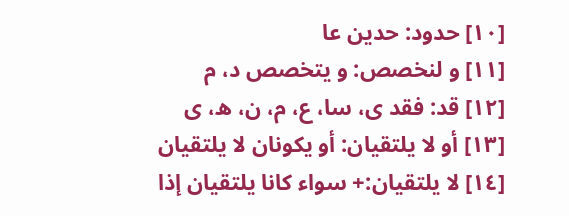[١٠] حدود: حدين عا
[١١] و لنخصص: و يتخصص د، م
[١٢] قد: فقد ى، سا، ع، م، ن، ه، ى
[١٣] أو لا يلتقيان: أو يكونان لا يلتقيان
[١٤] لا يلتقيان:+ سواء كانا يلتقيان إذا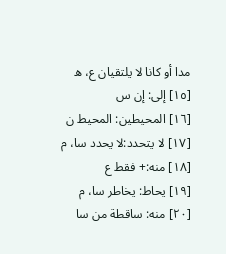مدا أو كانا لا يلتقيان ع، ه
[١٥] إلى: إن س
[١٦] المحيطين: المحيط ن
[١٧] لا يتحدد:لا يحدد سا، م
[١٨] منه:+ فقط ع
[١٩] يحاط: يخاطر سا، م
[٢٠] منه: ساقطة من سا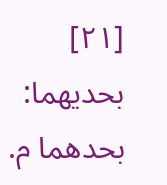[٢١] بحديهما: بحدهما م.